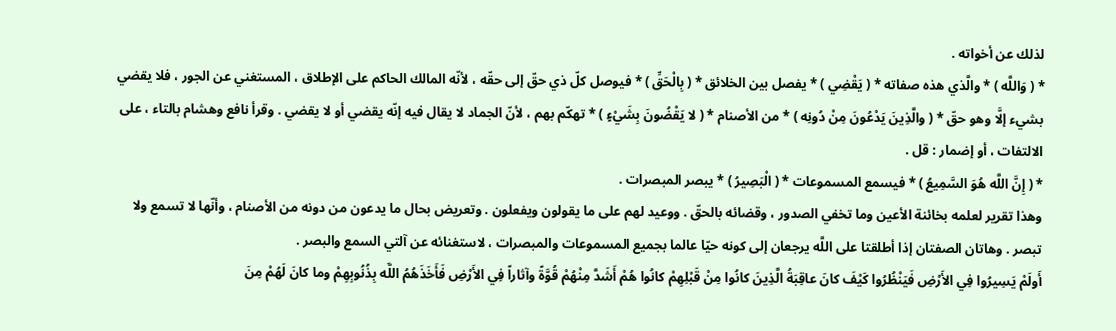لذلك عن أخواته .
* ( وَاللَّه ) * والَّذي هذه صفاته * ( يَقْضِي ) * يفصل بين الخلائق * ( بِالْحَقِّ ) * فيوصل كلّ ذي حقّ إلى حقّه ، لأنّه المالك الحاكم على الإطلاق ، المستغني عن الجور ، فلا يقضي بشيء إلَّا وهو حقّ * ( والَّذِينَ يَدْعُونَ مِنْ دُونِه ) * من الأصنام * ( لا يَقْضُونَ بِشَيْءٍ ) * تهكّم بهم ، لأنّ الجماد لا يقال فيه إنّه يقضي أو لا يقضي . وقرأ نافع وهشام بالتاء ، على الالتفات ، أو إضمار : قل .
* ( إِنَّ اللَّه هُوَ السَّمِيعُ ) * فيسمع المسموعات * ( الْبَصِيرُ ) * يبصر المبصرات .
وهذا تقرير لعلمه بخائنة الأعين وما تخفي الصدور ، وقضائه بالحقّ . ووعيد لهم على ما يقولون ويفعلون . وتعريض بحال ما يدعون من دونه من الأصنام ، وأنّها لا تسمع ولا تبصر . وهاتان الصفتان إذا أطلقتا على اللَّه يرجعان إلى كونه حيّا عالما بجميع المسموعات والمبصرات ، لاستغنائه عن آلتي السمع والبصر .
أَولَمْ يَسِيرُوا فِي الأَرْضِ فَيَنْظُرُوا كَيْفَ كانَ عاقِبَةُ الَّذِينَ كانُوا مِنْ قَبْلِهِمْ كانُوا هُمْ أَشَدَّ مِنْهُمْ قُوَّةً وآثاراً فِي الأَرْضِ فَأَخَذَهُمُ اللَّه بِذُنُوبِهِمْ وما كانَ لَهُمْ مِنَ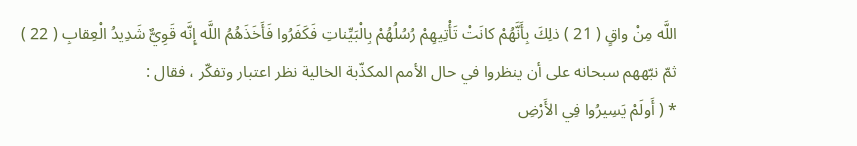اللَّه مِنْ واقٍ ( 21 ) ذلِكَ بِأَنَّهُمْ كانَتْ تَأْتِيهِمْ رُسُلُهُمْ بِالْبَيِّناتِ فَكَفَرُوا فَأَخَذَهُمُ اللَّه إِنَّه قَوِيٌّ شَدِيدُ الْعِقابِ ( 22 )
ثمّ نبّههم سبحانه على أن ينظروا في حال الأمم المكذّبة الخالية نظر اعتبار وتفكّر ، فقال :
* ( أَولَمْ يَسِيرُوا فِي الأَرْضِ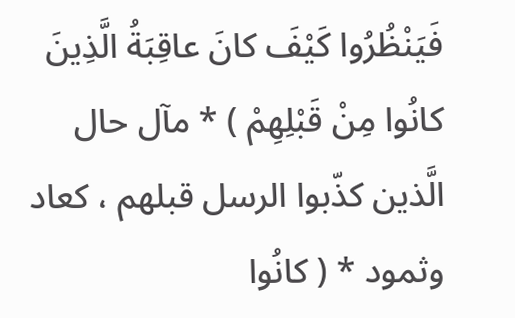فَيَنْظُرُوا كَيْفَ كانَ عاقِبَةُ الَّذِينَ كانُوا مِنْ قَبْلِهِمْ ) * مآل حال الَّذين كذّبوا الرسل قبلهم ، كعاد وثمود * ( كانُوا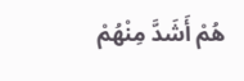هُمْ أَشَدَّ مِنْهُمْ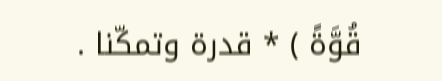قُوَّةً ) * قدرة وتمكّنا .